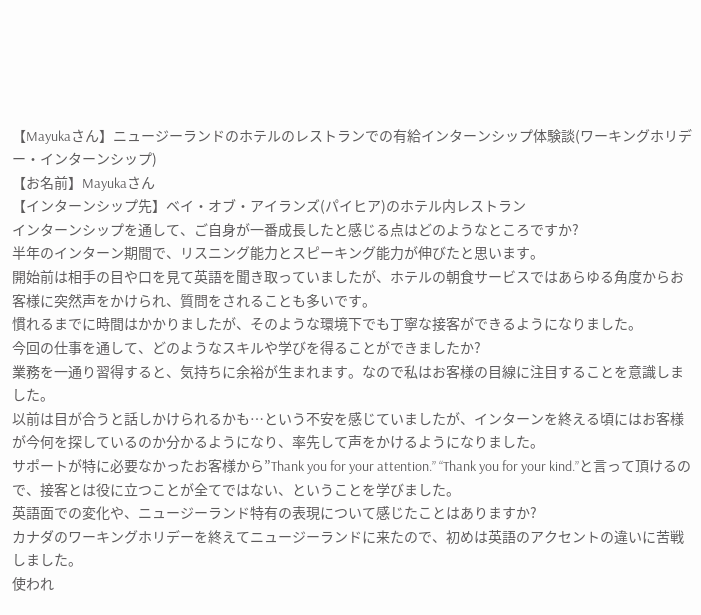【Mayukaさん】ニュージーランドのホテルのレストランでの有給インターンシップ体験談(ワーキングホリデー・インターンシップ)
【お名前】Mayukaさん
【インターンシップ先】ベイ・オブ・アイランズ(パイヒア)のホテル内レストラン
インターンシップを通して、ご自身が一番成長したと感じる点はどのようなところですか?
半年のインターン期間で、リスニング能力とスピーキング能力が伸びたと思います。
開始前は相手の目や口を見て英語を聞き取っていましたが、ホテルの朝食サービスではあらゆる角度からお客様に突然声をかけられ、質問をされることも多いです。
慣れるまでに時間はかかりましたが、そのような環境下でも丁寧な接客ができるようになりました。
今回の仕事を通して、どのようなスキルや学びを得ることができましたか?
業務を一通り習得すると、気持ちに余裕が生まれます。なので私はお客様の目線に注目することを意識しました。
以前は目が合うと話しかけられるかも…という不安を感じていましたが、インターンを終える頃にはお客様が今何を探しているのか分かるようになり、率先して声をかけるようになりました。
サポートが特に必要なかったお客様から”Thank you for your attention.” “Thank you for your kind.”と言って頂けるので、接客とは役に立つことが全てではない、ということを学びました。
英語面での変化や、ニュージーランド特有の表現について感じたことはありますか?
カナダのワーキングホリデーを終えてニュージーランドに来たので、初めは英語のアクセントの違いに苦戦しました。
使われ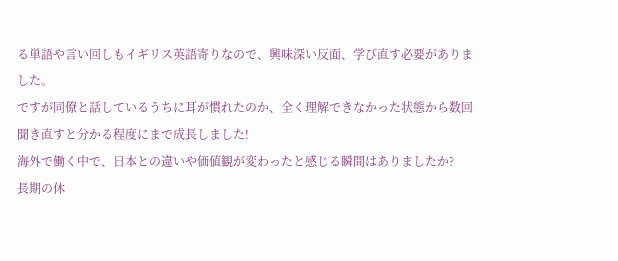る単語や言い回しもイギリス英語寄りなので、興味深い反面、学び直す必要がありました。
ですが同僚と話しているうちに耳が慣れたのか、全く理解できなかった状態から数回聞き直すと分かる程度にまで成長しました!
海外で働く中で、日本との違いや価値観が変わったと感じる瞬間はありましたか?
長期の休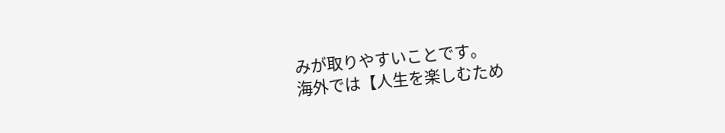みが取りやすいことです。
海外では【人生を楽しむため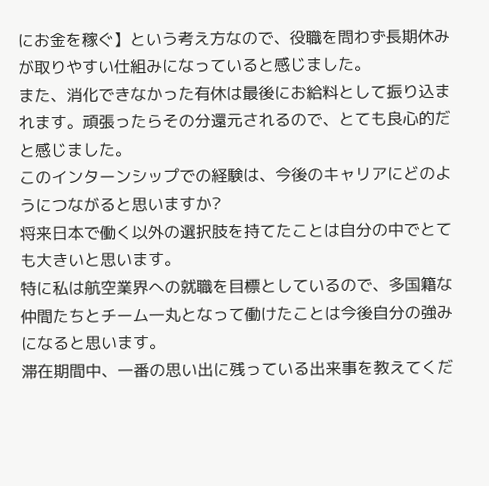にお金を稼ぐ】という考え方なので、役職を問わず長期休みが取りやすい仕組みになっていると感じました。
また、消化できなかった有休は最後にお給料として振り込まれます。頑張ったらその分還元されるので、とても良心的だと感じました。
このインターンシップでの経験は、今後のキャリアにどのようにつながると思いますか?
将来日本で働く以外の選択肢を持てたことは自分の中でとても大きいと思います。
特に私は航空業界への就職を目標としているので、多国籍な仲間たちとチーム一丸となって働けたことは今後自分の強みになると思います。
滞在期間中、一番の思い出に残っている出来事を教えてくだ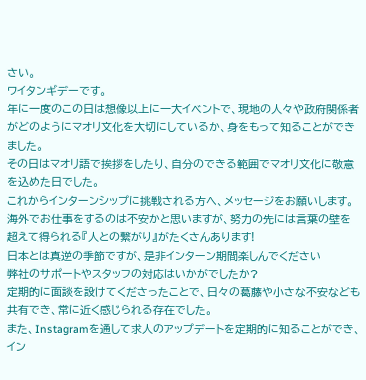さい。
ワイタンギデーです。
年に一度のこの日は想像以上に一大イベントで、現地の人々や政府関係者がどのようにマオリ文化を大切にしているか、身をもって知ることができました。
その日はマオリ語で挨拶をしたり、自分のできる範囲でマオリ文化に敬意を込めた日でした。
これからインターンシップに挑戦される方へ、メッセージをお願いします。
海外でお仕事をするのは不安かと思いますが、努力の先には言葉の壁を超えて得られる『人との繋がり』がたくさんあります!
日本とは真逆の季節ですが、是非インターン期間楽しんでください
弊社のサポートやスタッフの対応はいかがでしたか?
定期的に面談を設けてくださったことで、日々の葛藤や小さな不安なども共有でき、常に近く感じられる存在でした。
また、Instagramを通して求人のアップデートを定期的に知ることができ、イン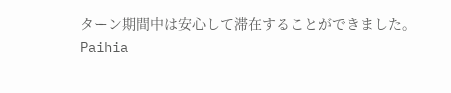ターン期間中は安心して滞在することができました。
Paihia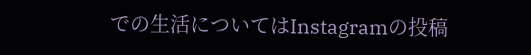での生活についてはInstagramの投稿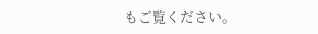もご覧ください。